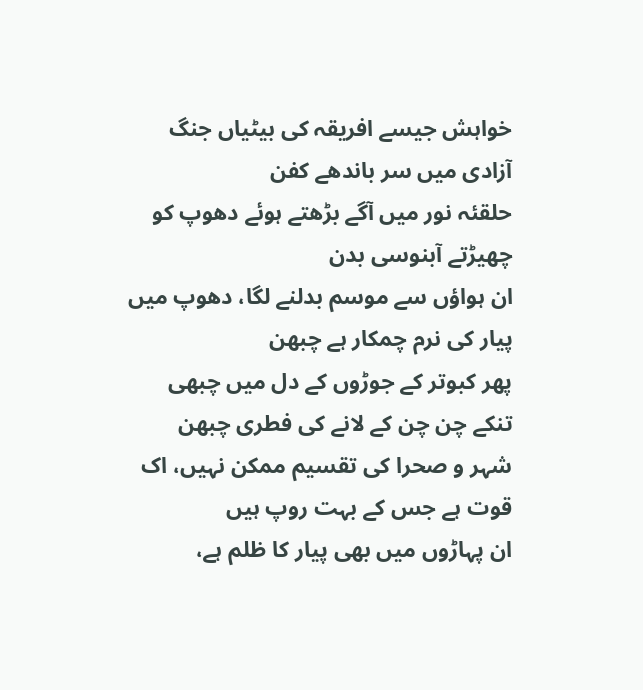خواہش جیسے افریقہ کی بیٹیاں جنگ آزادی میں سر باندھے کفن
حلقئہ نور میں آگے بڑھتے ہوئے دھوپ کو چھیڑتے آبنوسی بدن
ان ہواؤں سے موسم بدلنے لگا، دھوپ میں پیار کی نرم چمکار ہے چبھن
پھر کبوتر کے جوڑوں کے دل میں چبھی تنکے چن چن کے لانے کی فطری چبھن
شہر و صحرا کی تقسیم ممکن نہیں، اک قوت ہے جس کے بہت روپ ہیں
ان پہاڑوں میں بھی پیار کا ظلم ہے،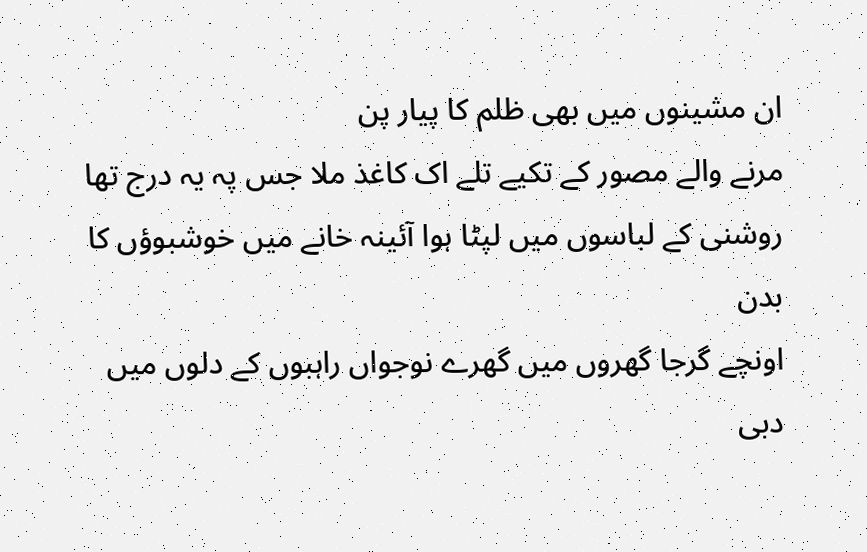ان مشینوں میں بھی ظلم کا پیار پن
مرنے والے مصور کے تکیے تلے اک کاغذ ملا جس پہ یہ درج تھا
روشنی کے لباسوں میں لپٹا ہوا آئینہ خانے میں خوشبوؤں کا بدن
اونچے گرجا گھروں میں گھرے نوجواں راہبوں کے دلوں میں دبی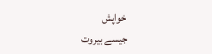خواپش
جیسے بیروت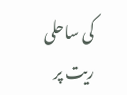کی ساحلی ریت پر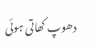دھوپ کھاتی ہوئی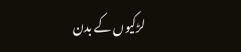لڑکیوں کے بدن